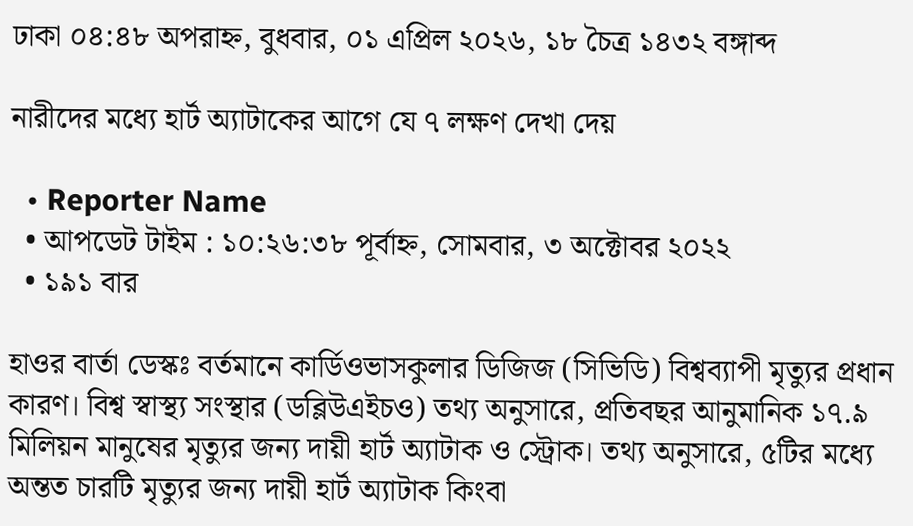ঢাকা ০৪:৪৮ অপরাহ্ন, বুধবার, ০১ এপ্রিল ২০২৬, ১৮ চৈত্র ১৪৩২ বঙ্গাব্দ

নারীদের মধ্যে হার্ট অ্যাটাকের আগে যে ৭ লক্ষণ দেখা দেয়

  • Reporter Name
  • আপডেট টাইম : ১০:২৬:৩৮ পূর্বাহ্ন, সোমবার, ৩ অক্টোবর ২০২২
  • ১৯১ বার

হাওর বার্তা ডেস্কঃ বর্তমানে কার্ডিওভাসকুলার ডিজিজ (সিভিডি) বিশ্বব্যাপী মৃত্যুর প্রধান কারণ। বিশ্ব স্বাস্থ্য সংস্থার (ডব্লিউএইচও) তথ্য অনুসারে, প্রতিবছর আনুমানিক ১৭.৯ মিলিয়ন মানুষের মৃত্যুর জন্য দায়ী হার্ট অ্যাটাক ও স্ট্রোক। তথ্য অনুসারে, ৫টির মধ্যে অন্তত চারটি মৃত্যুর জন্য দায়ী হার্ট অ্যাটাক কিংবা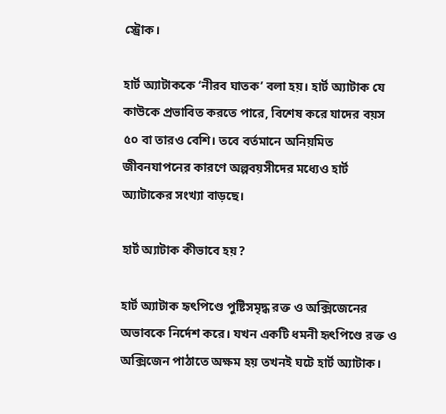স্ট্রোক।

হার্ট অ্যাটাককে ‘নীরব ঘাতক’ বলা হয়। হার্ট অ্যাটাক যে কাউকে প্রভাবিত করতে পারে, বিশেষ করে যাদের বয়স ৫০ বা তারও বেশি। তবে বর্তমানে অনিয়মিত জীবনযাপনের কারণে অল্পবয়সীদের মধ্যেও হার্ট অ্যাটাকের সংখ্যা বাড়ছে।

হার্ট অ্যাটাক কীভাবে হয়?

হার্ট অ্যাটাক হৃৎপিণ্ডে পুষ্টিসমৃদ্ধ রক্ত ও অক্সিজেনের অভাবকে নির্দেশ করে। যখন একটি ধমনী হৃৎপিণ্ডে রক্ত ও অক্সিজেন পাঠাতে অক্ষম হয় তখনই ঘটে হার্ট অ্যাটাক।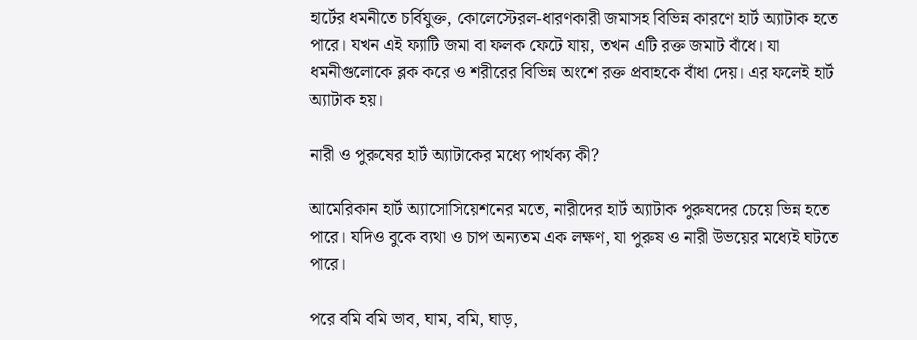হার্টের ধমনীতে চর্বিযুক্ত, কোলেস্টেরল-ধারণকারী জমাসহ বিভিন্ন কারণে হার্ট অ্যাটাক হতে পারে। যখন এই ফ্যাটি জমা বা ফলক ফেটে যায়, তখন এটি রক্ত জমাট বাঁধে। যা ধমনীগুলোকে ব্লক করে ও শরীরের বিভিন্ন অংশে রক্ত প্রবাহকে বাঁধা দেয়। এর ফলেই হার্ট অ্যাটাক হয়।

নারী ও পুরুষের হার্ট অ্যাটাকের মধ্যে পার্থক্য কী?

আমেরিকান হার্ট অ্যাসোসিয়েশনের মতে, নারীদের হার্ট অ্যাটাক পুরুষদের চেয়ে ভিন্ন হতে পারে। যদিও বুকে ব্যথা ও চাপ অন্যতম এক লক্ষণ, যা পুরুষ ও নারী উভয়ের মধ্যেই ঘটতে পারে।

পরে বমি বমি ভাব, ঘাম, বমি, ঘাড়,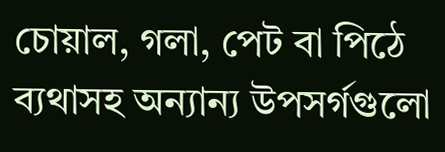চোয়াল, গলা, পেট বা পিঠে ব্যথাসহ অন্যান্য উপসর্গগুলো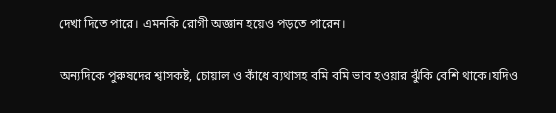দেখা দিতে পারে। এমনকি রোগী অজ্ঞান হয়েও পড়তে পারেন।

অন্যদিকে পুরুষদের শ্বাসকষ্ট, চোয়াল ও কাঁধে ব্যথাসহ বমি বমি ভাব হওয়ার ঝুঁকি বেশি থাকে।যদিও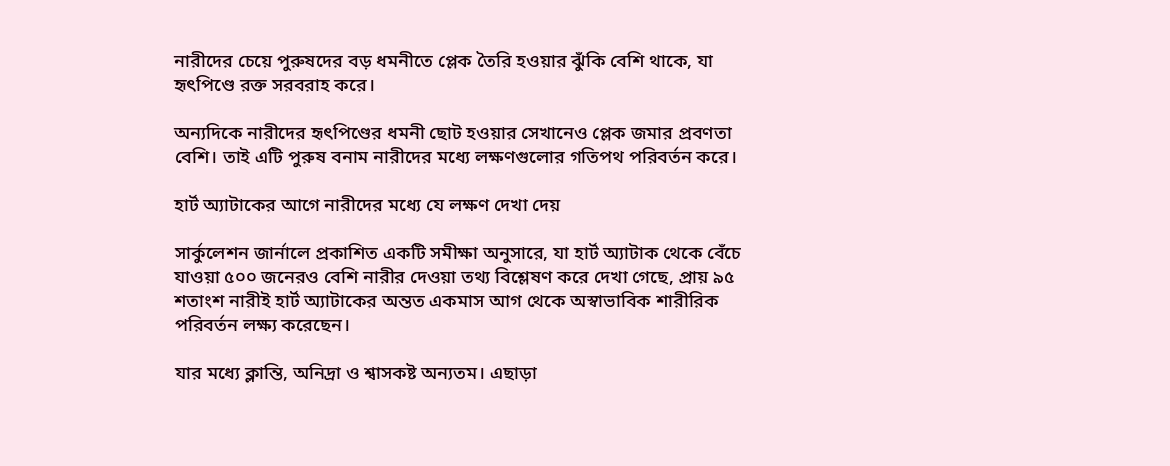নারীদের চেয়ে পুরুষদের বড় ধমনীতে প্লেক তৈরি হওয়ার ঝুঁকি বেশি থাকে, যা হৃৎপিণ্ডে রক্ত সরবরাহ করে।

অন্যদিকে নারীদের হৃৎপিণ্ডের ধমনী ছোট হওয়ার সেখানেও প্লেক জমার প্রবণতা বেশি। তাই এটি পুরুষ বনাম নারীদের মধ্যে লক্ষণগুলোর গতিপথ পরিবর্তন করে।

হার্ট অ্যাটাকের আগে নারীদের মধ্যে যে লক্ষণ দেখা দেয়

সার্কুলেশন জার্নালে প্রকাশিত একটি সমীক্ষা অনুসারে, যা হার্ট অ্যাটাক থেকে বেঁচে যাওয়া ৫০০ জনেরও বেশি নারীর দেওয়া তথ্য বিশ্লেষণ করে দেখা গেছে, প্রায় ৯৫ শতাংশ নারীই হার্ট অ্যাটাকের অন্তত একমাস আগ থেকে অস্বাভাবিক শারীরিক পরিবর্তন লক্ষ্য করেছেন।

যার মধ্যে ক্লান্তি, অনিদ্রা ও শ্বাসকষ্ট অন্যতম। এছাড়া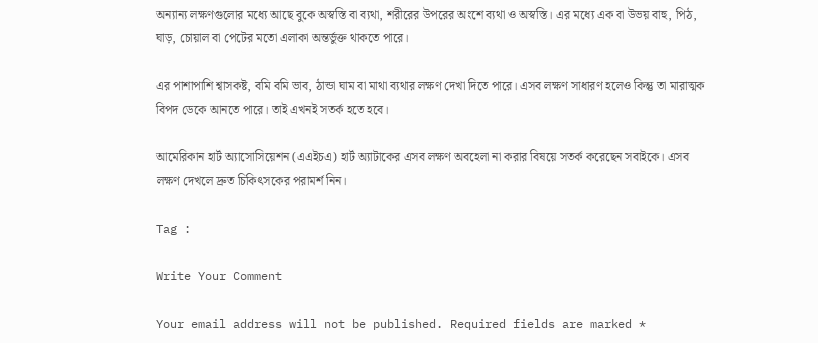অন্যান্য লক্ষণগুলোর মধ্যে আছে বুকে অস্বস্তি বা ব্যথা, শরীরের উপরের অংশে ব্যথা ও অস্বস্তি। এর মধ্যে এক বা উভয় বাহু, পিঠ, ঘাড়, চোয়াল বা পেটের মতো এলাকা অন্তর্ভুক্ত থাকতে পারে।

এর পাশাপাশি শ্বাসকষ্ট, বমি বমি ভাব, ঠান্ডা ঘাম বা মাথা ব্যথার লক্ষণ দেখা দিতে পারে। এসব লক্ষণ সাধারণ হলেও কিন্তু তা মারাত্মক বিপদ ডেকে আনতে পারে। তাই এখনই সতর্ক হতে হবে।

আমেরিকান হার্ট অ্যাসোসিয়েশন (এএইচএ) হার্ট অ্যাটাকের এসব লক্ষণ অবহেলা না করার বিষয়ে সতর্ক করেছেন সবাইকে। এসব লক্ষণ দেখলে দ্রুত চিকিৎসকের পরামর্শ নিন।

Tag :

Write Your Comment

Your email address will not be published. Required fields are marked *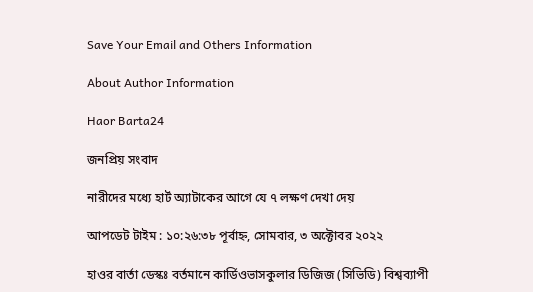Save Your Email and Others Information

About Author Information

Haor Barta24

জনপ্রিয় সংবাদ

নারীদের মধ্যে হার্ট অ্যাটাকের আগে যে ৭ লক্ষণ দেখা দেয়

আপডেট টাইম : ১০:২৬:৩৮ পূর্বাহ্ন, সোমবার, ৩ অক্টোবর ২০২২

হাওর বার্তা ডেস্কঃ বর্তমানে কার্ডিওভাসকুলার ডিজিজ (সিভিডি) বিশ্বব্যাপী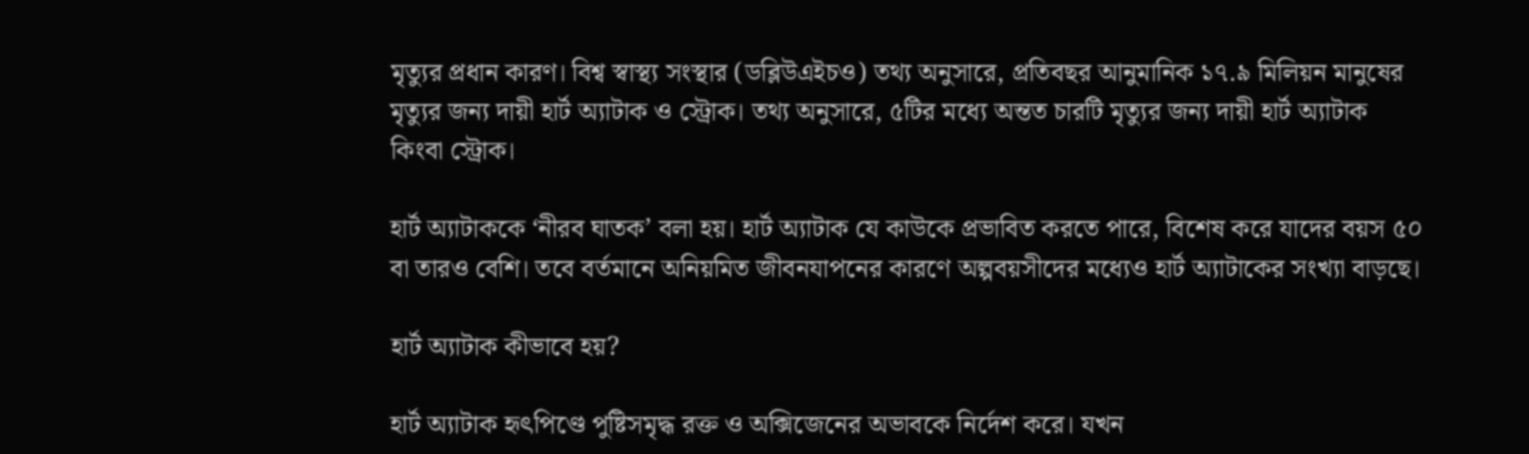মৃত্যুর প্রধান কারণ। বিশ্ব স্বাস্থ্য সংস্থার (ডব্লিউএইচও) তথ্য অনুসারে, প্রতিবছর আনুমানিক ১৭.৯ মিলিয়ন মানুষের মৃত্যুর জন্য দায়ী হার্ট অ্যাটাক ও স্ট্রোক। তথ্য অনুসারে, ৫টির মধ্যে অন্তত চারটি মৃত্যুর জন্য দায়ী হার্ট অ্যাটাক কিংবা স্ট্রোক।

হার্ট অ্যাটাককে ‘নীরব ঘাতক’ বলা হয়। হার্ট অ্যাটাক যে কাউকে প্রভাবিত করতে পারে, বিশেষ করে যাদের বয়স ৫০ বা তারও বেশি। তবে বর্তমানে অনিয়মিত জীবনযাপনের কারণে অল্পবয়সীদের মধ্যেও হার্ট অ্যাটাকের সংখ্যা বাড়ছে।

হার্ট অ্যাটাক কীভাবে হয়?

হার্ট অ্যাটাক হৃৎপিণ্ডে পুষ্টিসমৃদ্ধ রক্ত ও অক্সিজেনের অভাবকে নির্দেশ করে। যখন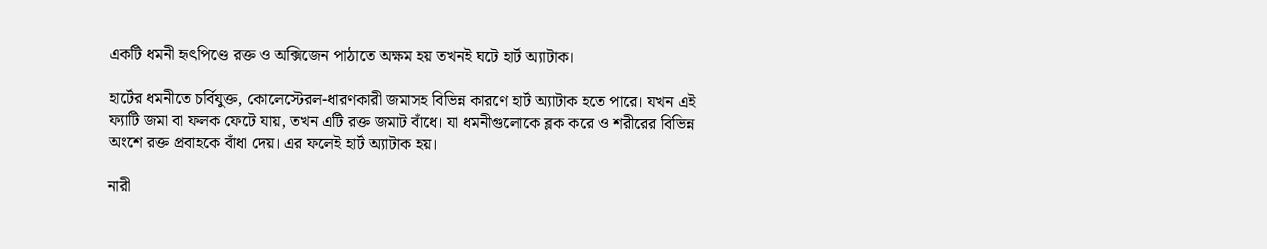একটি ধমনী হৃৎপিণ্ডে রক্ত ও অক্সিজেন পাঠাতে অক্ষম হয় তখনই ঘটে হার্ট অ্যাটাক।

হার্টের ধমনীতে চর্বিযুক্ত, কোলেস্টেরল-ধারণকারী জমাসহ বিভিন্ন কারণে হার্ট অ্যাটাক হতে পারে। যখন এই ফ্যাটি জমা বা ফলক ফেটে যায়, তখন এটি রক্ত জমাট বাঁধে। যা ধমনীগুলোকে ব্লক করে ও শরীরের বিভিন্ন অংশে রক্ত প্রবাহকে বাঁধা দেয়। এর ফলেই হার্ট অ্যাটাক হয়।

নারী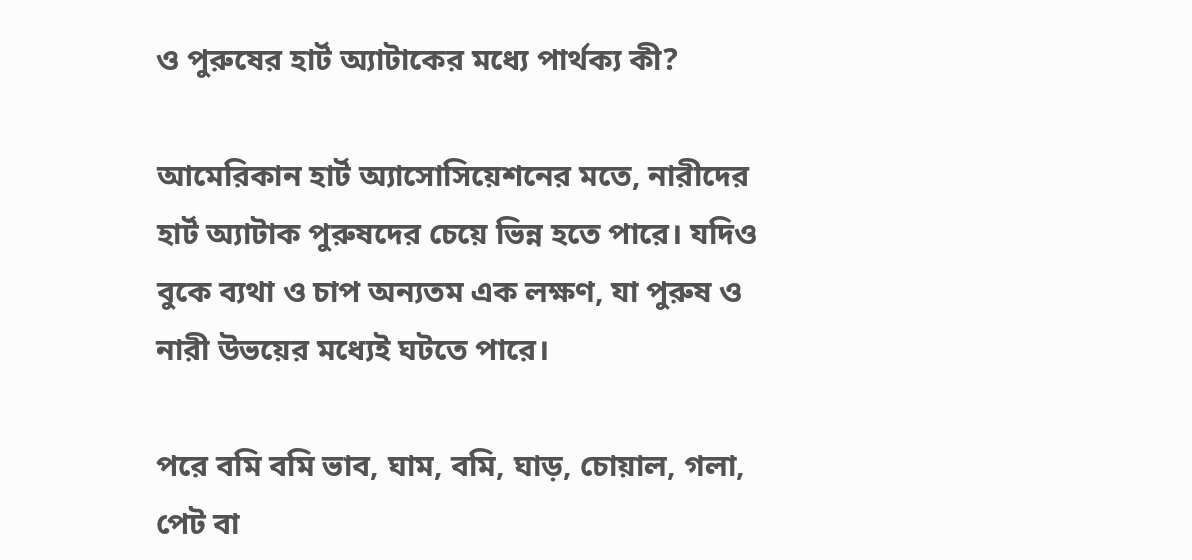ও পুরুষের হার্ট অ্যাটাকের মধ্যে পার্থক্য কী?

আমেরিকান হার্ট অ্যাসোসিয়েশনের মতে, নারীদের হার্ট অ্যাটাক পুরুষদের চেয়ে ভিন্ন হতে পারে। যদিও বুকে ব্যথা ও চাপ অন্যতম এক লক্ষণ, যা পুরুষ ও নারী উভয়ের মধ্যেই ঘটতে পারে।

পরে বমি বমি ভাব, ঘাম, বমি, ঘাড়, চোয়াল, গলা, পেট বা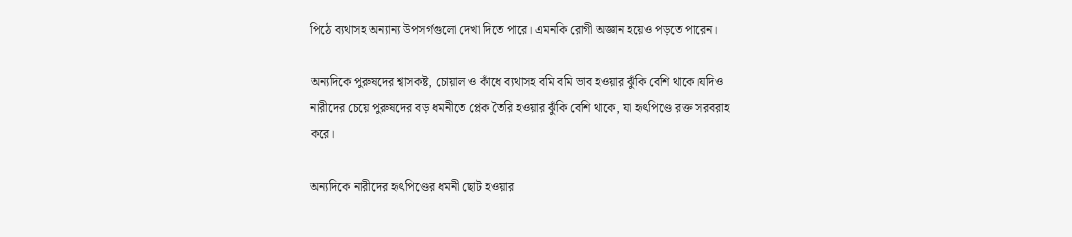পিঠে ব্যথাসহ অন্যান্য উপসর্গগুলো দেখা দিতে পারে। এমনকি রোগী অজ্ঞান হয়েও পড়তে পারেন।

অন্যদিকে পুরুষদের শ্বাসকষ্ট, চোয়াল ও কাঁধে ব্যথাসহ বমি বমি ভাব হওয়ার ঝুঁকি বেশি থাকে।যদিও নারীদের চেয়ে পুরুষদের বড় ধমনীতে প্লেক তৈরি হওয়ার ঝুঁকি বেশি থাকে, যা হৃৎপিণ্ডে রক্ত সরবরাহ করে।

অন্যদিকে নারীদের হৃৎপিণ্ডের ধমনী ছোট হওয়ার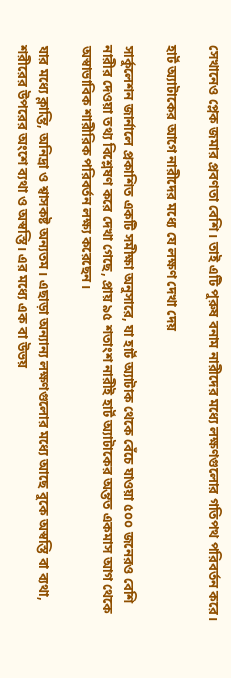সেখানেও প্লেক জমার প্রবণতা বেশি। তাই এটি পুরুষ বনাম নারীদের মধ্যে লক্ষণগুলোর গতিপথ পরিবর্তন করে।

হার্ট অ্যাটাকের আগে নারীদের মধ্যে যে লক্ষণ দেখা দেয়

সার্কুলেশন জার্নালে প্রকাশিত একটি সমীক্ষা অনুসারে, যা হার্ট অ্যাটাক থেকে বেঁচে যাওয়া ৫০০ জনেরও বেশি নারীর দেওয়া তথ্য বিশ্লেষণ করে দেখা গেছে, প্রায় ৯৫ শতাংশ নারীই হার্ট অ্যাটাকের অন্তত একমাস আগ থেকে অস্বাভাবিক শারীরিক পরিবর্তন লক্ষ্য করেছেন।

যার মধ্যে ক্লান্তি, অনিদ্রা ও শ্বাসকষ্ট অন্যতম। এছাড়া অন্যান্য লক্ষণগুলোর মধ্যে আছে বুকে অস্বস্তি বা ব্যথা, শরীরের উপরের অংশে ব্যথা ও অস্বস্তি। এর মধ্যে এক বা উভয়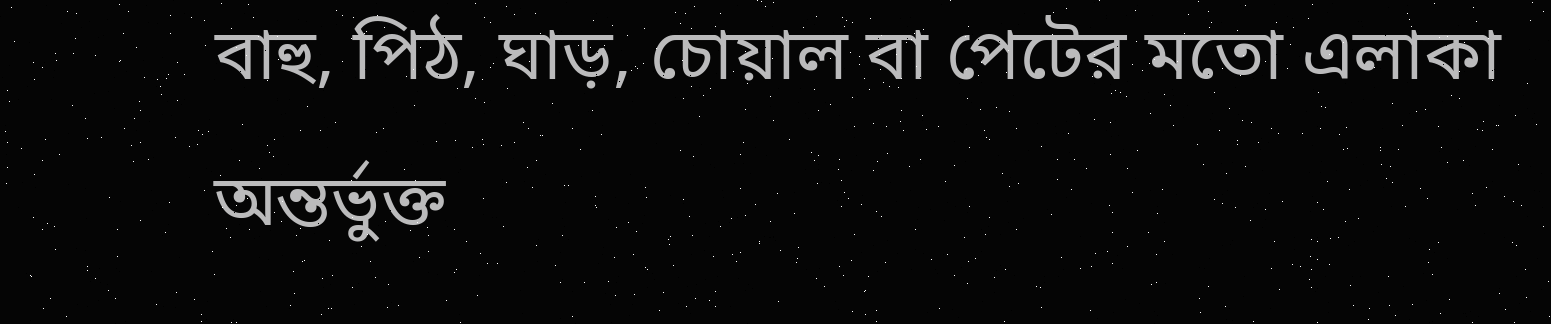বাহু, পিঠ, ঘাড়, চোয়াল বা পেটের মতো এলাকা অন্তর্ভুক্ত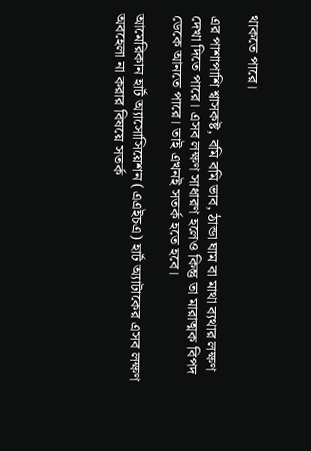থাকতে পারে।

এর পাশাপাশি শ্বাসকষ্ট, বমি বমি ভাব, ঠান্ডা ঘাম বা মাথা ব্যথার লক্ষণ দেখা দিতে পারে। এসব লক্ষণ সাধারণ হলেও কিন্তু তা মারাত্মক বিপদ ডেকে আনতে পারে। তাই এখনই সতর্ক হতে হবে।

আমেরিকান হার্ট অ্যাসোসিয়েশন (এএইচএ) হার্ট অ্যাটাকের এসব লক্ষণ অবহেলা না করার বিষয়ে সতর্ক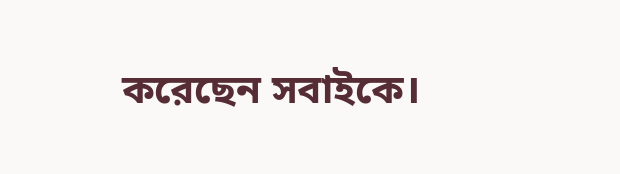করেছেন সবাইকে।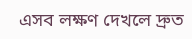এসব লক্ষণ দেখলে দ্রুত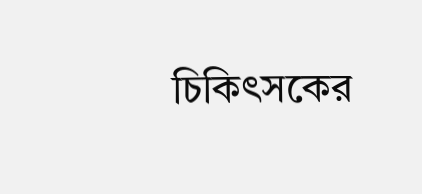চিকিৎসকের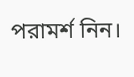পরামর্শ নিন।